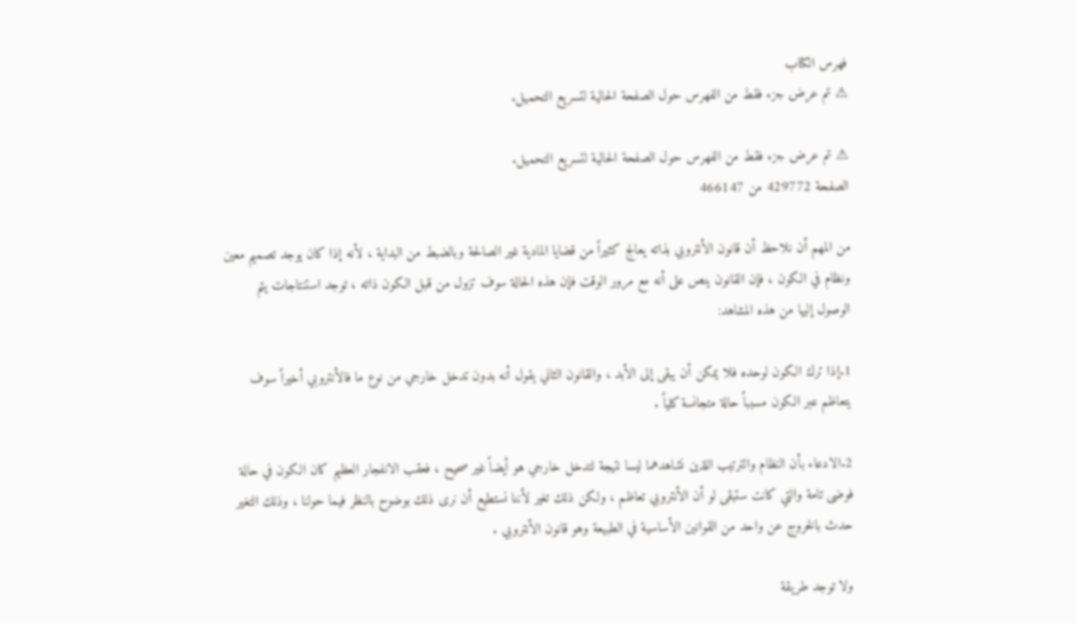فهرس الكتاب
⚠ تم عرض جزء فقط من الفهرس حول الصفحة الحالية لتسريع التحميل.

⚠ تم عرض جزء فقط من الفهرس حول الصفحة الحالية لتسريع التحميل.
الصفحة 429772 من 466147

من المهم أن نلاحظ أن قانون الأنتروبي بذاته يعالج كثيراً من قضايا المادية غير الصالحة وبالضبط من البداية ، لأنه إذا كان يوجد تصميم معين ونظام في الكون ، فإن القانون ينص على أنه مع مرور الوقت فإن هذه الحالة سوف تزول من قبل الكون ذاته ، توجد استنتاجات يتم الوصول إليها من هذه المشاهد:

1.إذا ترك الكون لوحده فلا يمكن أن يبقى إلى الأبد ، والقانون الثاني يقول أنه بدون تدخل خارجي من نوع ما فالأنتروبي أخيراً سوف يتعاظم عبر الكون مسبباً حالة متجانسة كلياً .

2.الادعاء بأن النظام والترتيب اللذين نشاهدهما ليسا نتيجة لتدخل خارجي هو أيضاً غير صحيح ، فعقب الانفجار العظيم كان الكون في حالة فوضى تامة والتي كانت ستبقى لو أن الأنتروبي تعاظم ، ولكن ذلك تغير لأننا نستطيع أن نرى ذلك بوضوح بالنظر فيما حولنا ، وذلك التغير حدث بالخروج عن واحد من القوانين الأساسية في الطبيعة وهو قانون الأنتروبي .

ولا توجد طريقة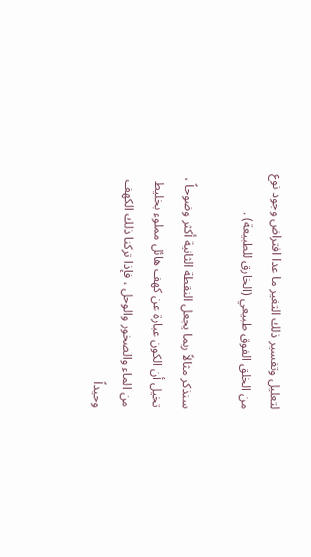لتعليل وتفسير ذلك التغير ما عدا افتراض وجود نوع من الخلق الفوق طبيعي (الخارق للطبيعة) .

سنذكر مثالاً ربما يجعل النقطة الثانية أكثر وضوحاً ، تخيل أن الكون عبارة عن كهف هائل مملوء بخليط من الماء والصخور والوحل ، فإذا تركنا ذلك الكهف وحيداً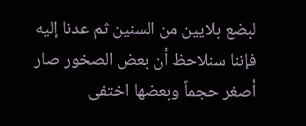لبضع بلايين من السنين ثم عدنا إليه فإننا سنلاحظ أن بعض الصخور صار أصغر حجماً وبعضها اختفى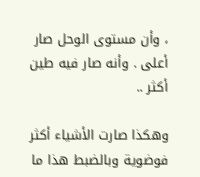، وأن مستوى الوحل صار أعلى . وأنه صار فيه طين أكثر ..

وهكذا صارت الأشياء أكثر فوضوية وبالضبط هذا ما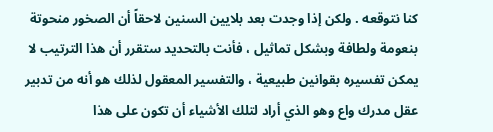كنا نتوقعه . ولكن إذا وجدت بعد بلايين السنين لاحقاً أن الصخور منحوتة بنعومة ولطافة وبشكل تماثيل ، فأنت بالتحديد ستقرر أن هذا الترتيب لا يمكن تفسيره بقوانين طبيعية ، والتفسير المعقول لذلك هو أنه من تدبير عقل مدرك واع وهو الذي أراد لتلك الأشياء أن تكون على هذا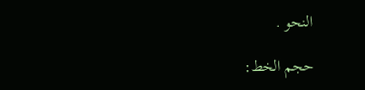النحو .

حجم الخط: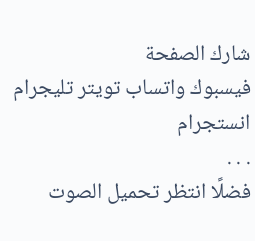شارك الصفحة
فيسبوك واتساب تويتر تليجرام انستجرام
. . .
فضلًا انتظر تحميل الصوت